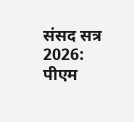संसद सत्र 2026: पीएम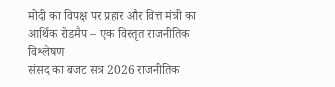मोदी का विपक्ष पर प्रहार और वित्त मंत्री का आर्थिक रोडमैप – एक विस्तृत राजनीतिक विश्लेषण
संसद का बजट सत्र 2026 राजनीतिक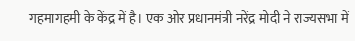गहमागहमी के केंद्र में है। एक ओर प्रधानमंत्री नरेंद्र मोदी ने राज्यसभा में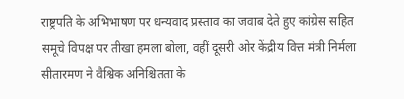राष्ट्रपति के अभिभाषण पर धन्यवाद प्रस्ताव का जवाब देते हुए कांग्रेस सहित समूचे विपक्ष पर तीखा हमला बोला, वहीं दूसरी ओर केंद्रीय वित्त मंत्री निर्मला सीतारमण ने वैश्विक अनिश्चितता के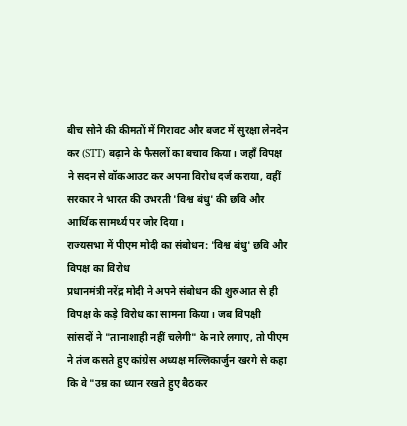बीच सोने की कीमतों में गिरावट और बजट में सुरक्षा लेनदेन कर (STT) बढ़ाने के फैसलों का बचाव किया। जहाँ विपक्ष ने सदन से वॉकआउट कर अपना विरोध दर्ज कराया, वहीं सरकार ने भारत की उभरती 'विश्व बंधु' की छवि और आर्थिक सामर्थ्य पर जोर दिया।
राज्यसभा में पीएम मोदी का संबोधन: 'विश्व बंधु' छवि और विपक्ष का विरोध
प्रधानमंत्री नरेंद्र मोदी ने अपने संबोधन की शुरुआत से ही विपक्ष के कड़े विरोध का सामना किया। जब विपक्षी सांसदों ने "तानाशाही नहीं चलेगी" के नारे लगाए, तो पीएम ने तंज कसते हुए कांग्रेस अध्यक्ष मल्लिकार्जुन खरगे से कहा कि वे "उम्र का ध्यान रखते हुए बैठकर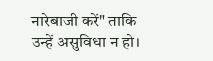नारेबाजी करें" ताकि उन्हें असुविधा न हो।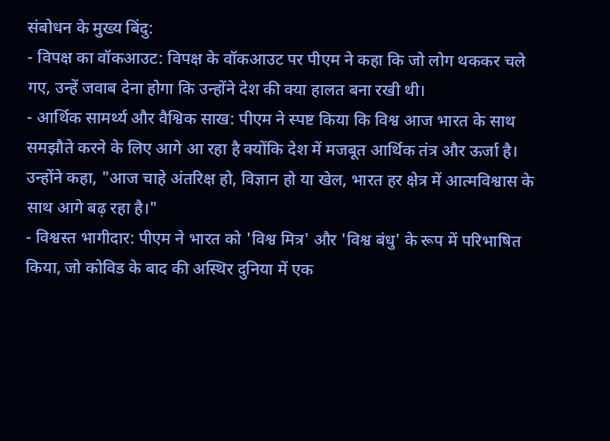संबोधन के मुख्य बिंदु:
- विपक्ष का वॉकआउट: विपक्ष के वॉकआउट पर पीएम ने कहा कि जो लोग थककर चले गए, उन्हें जवाब देना होगा कि उन्होंने देश की क्या हालत बना रखी थी।
- आर्थिक सामर्थ्य और वैश्विक साख: पीएम ने स्पष्ट किया कि विश्व आज भारत के साथ समझौते करने के लिए आगे आ रहा है क्योंकि देश में मजबूत आर्थिक तंत्र और ऊर्जा है। उन्होंने कहा, "आज चाहे अंतरिक्ष हो, विज्ञान हो या खेल, भारत हर क्षेत्र में आत्मविश्वास के साथ आगे बढ़ रहा है।"
- विश्वस्त भागीदार: पीएम ने भारत को 'विश्व मित्र' और 'विश्व बंधु' के रूप में परिभाषित किया, जो कोविड के बाद की अस्थिर दुनिया में एक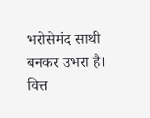भरोसेमंद साथी बनकर उभरा है।
वित्त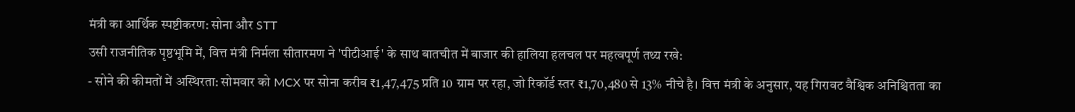मंत्री का आर्थिक स्पष्टीकरण: सोना और STT
उसी राजनीतिक पृष्ठभूमि में, वित्त मंत्री निर्मला सीतारमण ने 'पीटीआई' के साथ बातचीत में बाजार की हालिया हलचल पर महत्वपूर्ण तथ्य रखे:
- सोने की कीमतों में अस्थिरता: सोमवार को MCX पर सोना करीब ₹1,47,475 प्रति 10 ग्राम पर रहा, जो रिकॉर्ड स्तर ₹1,70,480 से 13% नीचे है। वित्त मंत्री के अनुसार, यह गिरावट वैश्विक अनिश्चितता का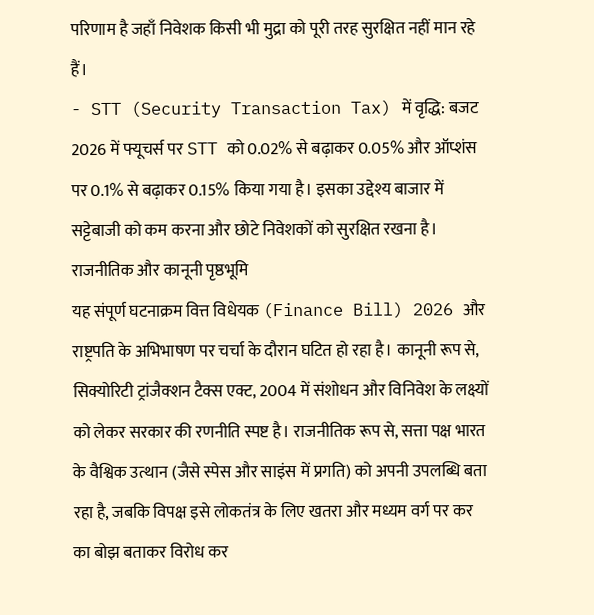परिणाम है जहाँ निवेशक किसी भी मुद्रा को पूरी तरह सुरक्षित नहीं मान रहे हैं।
- STT (Security Transaction Tax) में वृद्धि: बजट 2026 में फ्यूचर्स पर STT को 0.02% से बढ़ाकर 0.05% और ऑप्शंस पर 0.1% से बढ़ाकर 0.15% किया गया है। इसका उद्देश्य बाजार में सट्टेबाजी को कम करना और छोटे निवेशकों को सुरक्षित रखना है।
राजनीतिक और कानूनी पृष्ठभूमि
यह संपूर्ण घटनाक्रम वित्त विधेयक (Finance Bill) 2026 और राष्ट्रपति के अभिभाषण पर चर्चा के दौरान घटित हो रहा है। कानूनी रूप से, सिक्योरिटी ट्रांजैक्शन टैक्स एक्ट, 2004 में संशोधन और विनिवेश के लक्ष्यों को लेकर सरकार की रणनीति स्पष्ट है। राजनीतिक रूप से, सत्ता पक्ष भारत के वैश्विक उत्थान (जैसे स्पेस और साइंस में प्रगति) को अपनी उपलब्धि बता रहा है, जबकि विपक्ष इसे लोकतंत्र के लिए खतरा और मध्यम वर्ग पर कर का बोझ बताकर विरोध कर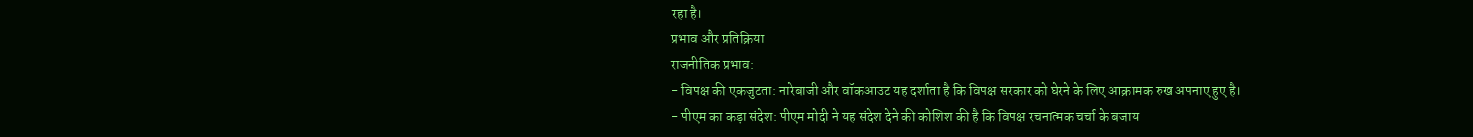रहा है।
प्रभाव और प्रतिक्रिया
राजनीतिक प्रभाव:
- विपक्ष की एकजुटता: नारेबाजी और वॉकआउट यह दर्शाता है कि विपक्ष सरकार को घेरने के लिए आक्रामक रुख अपनाए हुए है।
- पीएम का कड़ा संदेश: पीएम मोदी ने यह संदेश देने की कोशिश की है कि विपक्ष रचनात्मक चर्चा के बजाय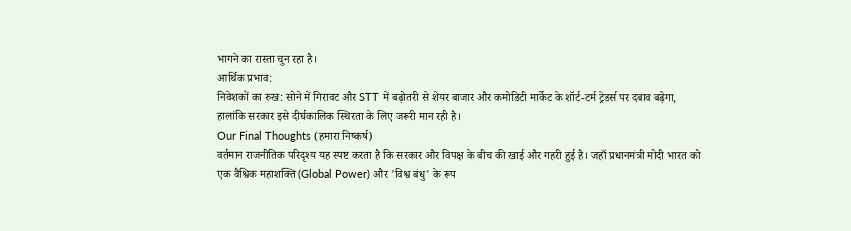भागने का रास्ता चुन रहा है।
आर्थिक प्रभाव:
निवेशकों का रुख: सोने में गिरावट और STT में बढ़ोतरी से शेयर बाजार और कमोडिटी मार्केट के शॉर्ट-टर्म ट्रेडर्स पर दबाव बढ़ेगा, हालांकि सरकार इसे दीर्घकालिक स्थिरता के लिए जरूरी मान रही है।
Our Final Thoughts (हमारा निष्कर्ष)
वर्तमान राजनीतिक परिदृश्य यह स्पष्ट करता है कि सरकार और विपक्ष के बीच की खाई और गहरी हुई है। जहाँ प्रधानमंत्री मोदी भारत को एक वैश्विक महाशक्ति (Global Power) और 'विश्व बंधु' के रूप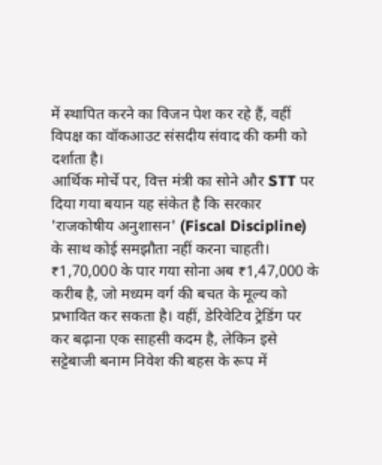में स्थापित करने का विजन पेश कर रहे हैं, वहीं विपक्ष का वॉकआउट संसदीय संवाद की कमी को दर्शाता है।
आर्थिक मोर्चे पर, वित्त मंत्री का सोने और STT पर दिया गया बयान यह संकेत है कि सरकार 'राजकोषीय अनुशासन' (Fiscal Discipline) के साथ कोई समझौता नहीं करना चाहती। ₹1,70,000 के पार गया सोना अब ₹1,47,000 के करीब है, जो मध्यम वर्ग की बचत के मूल्य को प्रभावित कर सकता है। वहीं, डेरिवेटिव ट्रेडिंग पर कर बढ़ाना एक साहसी कदम है, लेकिन इसे सट्टेबाजी बनाम निवेश की बहस के रूप में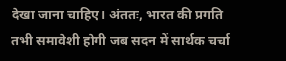देखा जाना चाहिए। अंततः, भारत की प्रगति तभी समावेशी होगी जब सदन में सार्थक चर्चा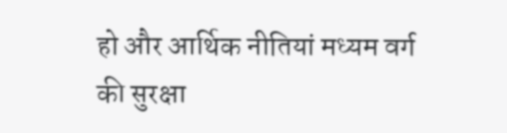हो और आर्थिक नीतियां मध्यम वर्ग की सुरक्षा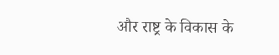और राष्ट्र के विकास के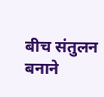बीच संतुलन बनाने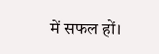में सफल हों।